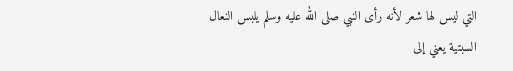التي ليس لها شعر لأنه رأى النبي صلى الله عليه وسلم يلبس النعال السبتية يعني إلى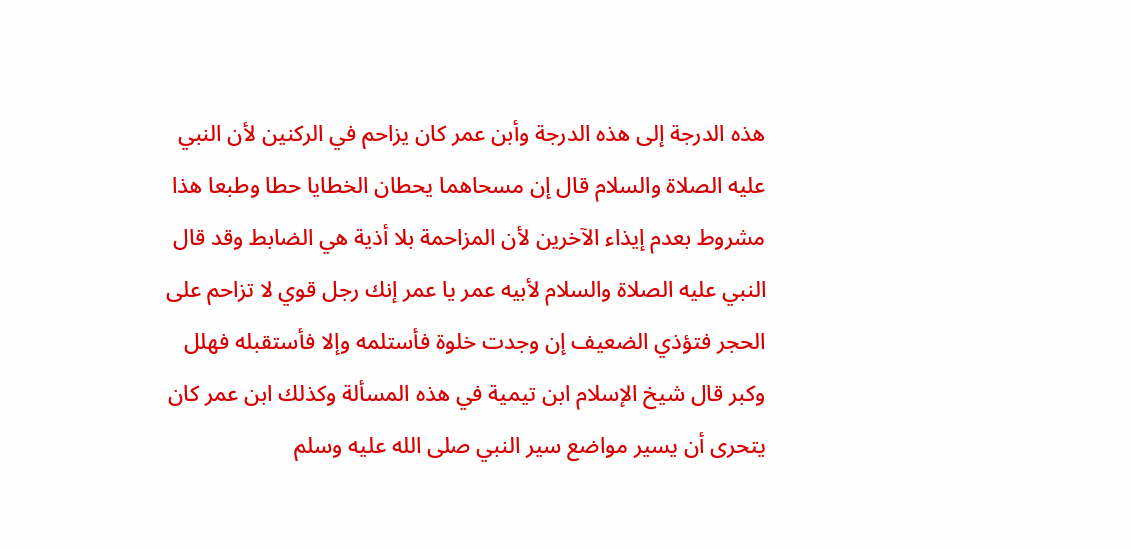هذه الدرجة إلى هذه الدرجة وأبن عمر كان يزاحم في الركنين لأن النبي عليه الصلاة والسلام قال إن مسحاهما يحطان الخطايا حطا وطبعا هذا مشروط بعدم إيذاء الآخرين لأن المزاحمة بلا أذية هي الضابط وقد قال النبي عليه الصلاة والسلام لأبيه عمر يا عمر إنك رجل قوي لا تزاحم على الحجر فتؤذي الضعيف إن وجدت خلوة فأستلمه وإلا فأستقبله فهلل وكبر قال شيخ الإسلام ابن تيمية في هذه المسألة وكذلك ابن عمر كان يتحرى أن يسير مواضع سير النبي صلى الله عليه وسلم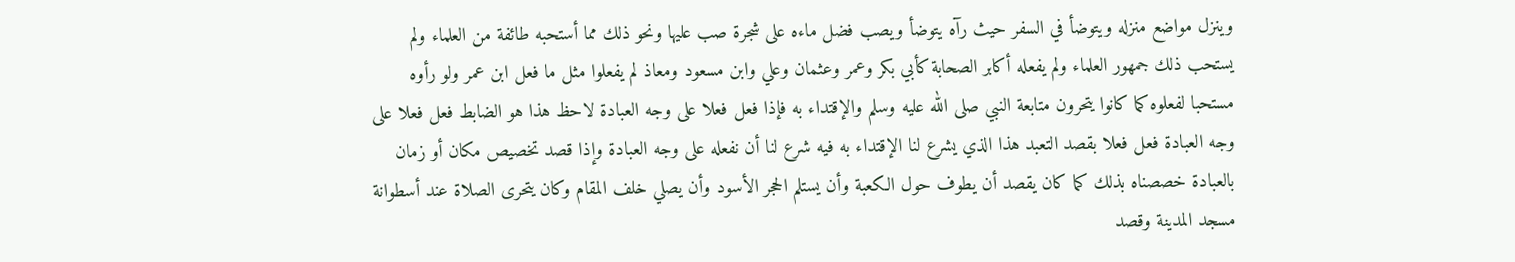وينزل مواضع منزله ويتوضأ في السفر حيث رآه يتوضأ ويصب فضل ماءه على شجرة صب عليها ونحو ذلك مما أستحبه طائفة من العلماء ولم يستحب ذلك جمهور العلماء ولم يفعله أكابر الصحابة كأبي بكر وعمر وعثمان وعلي وابن مسعود ومعاذ لم يفعلوا مثل ما فعل ابن عمر ولو رأوه مستحبا لفعلوه كما كانوا يتحرون متابعة النبي صلى الله عليه وسلم والإقتداء به فإذا فعل فعلا على وجه العبادة لاحظ هذا هو الضابط فعل فعلا على وجه العبادة فعل فعلا بقصد التعبد هذا الذي يشرع لنا الإقتداء به فيه شرع لنا أن نفعله على وجه العبادة وإذا قصد تخصيص مكان أو زمان بالعبادة خصصناه بذلك كما كان يقصد أن يطوف حول الكعبة وأن يستلم الحجر الأسود وأن يصلي خلف المقام وكان يتحرى الصلاة عند أسطوانة مسجد المدينة وقصد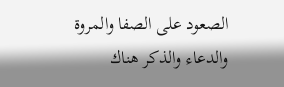الصعود على الصفا والمروة والدعاء والذكر هناك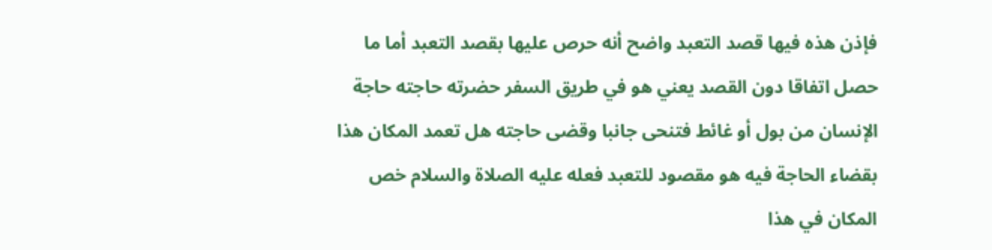فإذن هذه فيها قصد التعبد واضح أنه حرص عليها بقصد التعبد أما ما حصل اتفاقا دون القصد يعني هو في طريق السفر حضرته حاجته حاجة الإنسان من بول أو غائط فتنحى جانبا وقضى حاجته هل تعمد المكان هذا بقضاء الحاجة فيه هو مقصود للتعبد فعله عليه الصلاة والسلام خص المكان في هذا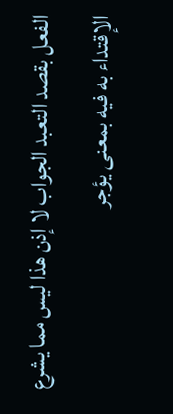الفعل بقصد التعبد الجواب لا إذن هذا ليس مما يشرع الإقتداء به فيه بمعنى يؤجر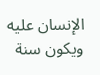الإنسان عليه ويكون سنة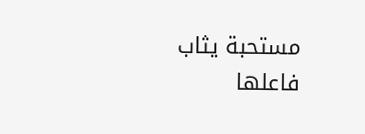مستحبة يثاب فاعلها